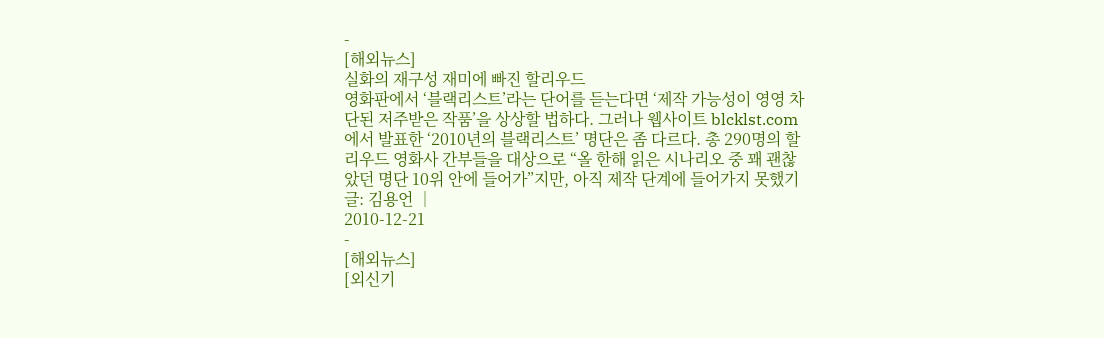-
[해외뉴스]
실화의 재구성 재미에 빠진 할리우드
영화판에서 ‘블랙리스트’라는 단어를 듣는다면 ‘제작 가능성이 영영 차단된 저주받은 작품’을 상상할 법하다. 그러나 웹사이트 blcklst.com에서 발표한 ‘2010년의 블랙리스트’ 명단은 좀 다르다. 총 290명의 할리우드 영화사 간부들을 대상으로 “올 한해 읽은 시나리오 중 꽤 괜찮았던 명단 10위 안에 들어가”지만, 아직 제작 단계에 들어가지 못했기
글: 김용언 │
2010-12-21
-
[해외뉴스]
[외신기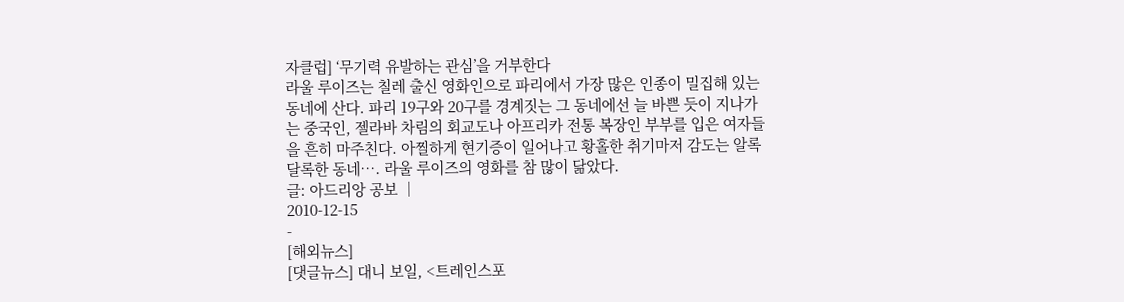자클럽] ‘무기력 유발하는 관심’을 거부한다
라울 루이즈는 칠레 출신 영화인으로 파리에서 가장 많은 인종이 밀집해 있는 동네에 산다. 파리 19구와 20구를 경계짓는 그 동네에선 늘 바쁜 듯이 지나가는 중국인, 젤라바 차림의 회교도나 아프리카 전통 복장인 부부를 입은 여자들을 흔히 마주친다. 아찔하게 현기증이 일어나고 황홀한 취기마저 감도는 알록달록한 동네…. 라울 루이즈의 영화를 참 많이 닮았다.
글: 아드리앙 공보 │
2010-12-15
-
[해외뉴스]
[댓글뉴스] 대니 보일, <트레인스포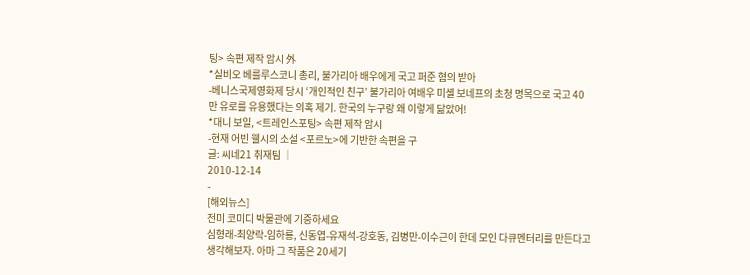팅> 속편 제작 암시 外
*실비오 베를루스코니 총리, 불가리아 배우에게 국고 퍼준 혐의 받아
-베니스국제영화제 당시 ‘개인적인 친구’ 불가리아 여배우 미셸 보네프의 초청 명목으로 국고 40만 유로를 유용했다는 의혹 제기. 한국의 누구랑 왜 이렇게 닮았어!
*대니 보일, <트레인스포팅> 속편 제작 암시
-현재 어빈 웰시의 소설 <포르노>에 기반한 속편을 구
글: 씨네21 취재팀 │
2010-12-14
-
[해외뉴스]
전미 코미디 박물관에 기증하세요
심형래-최양락-임하룡, 신동엽-유재석-강호동, 김병만-이수근이 한데 모인 다큐멘터리를 만든다고 생각해보자. 아마 그 작품은 20세기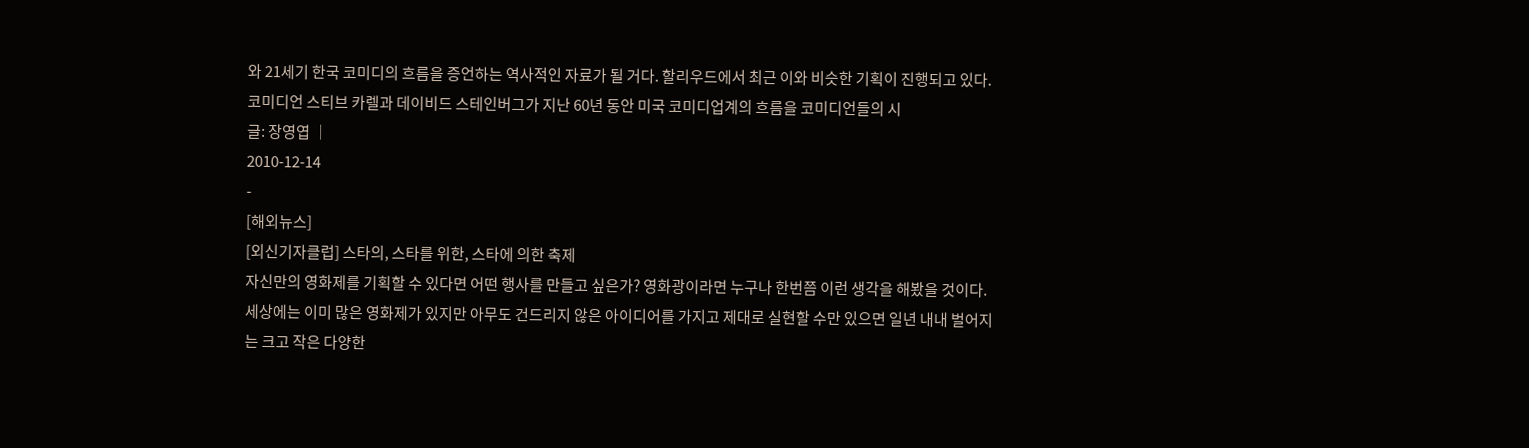와 21세기 한국 코미디의 흐름을 증언하는 역사적인 자료가 될 거다. 할리우드에서 최근 이와 비슷한 기획이 진행되고 있다. 코미디언 스티브 카렐과 데이비드 스테인버그가 지난 60년 동안 미국 코미디업계의 흐름을 코미디언들의 시
글: 장영엽 │
2010-12-14
-
[해외뉴스]
[외신기자클럽] 스타의, 스타를 위한, 스타에 의한 축제
자신만의 영화제를 기획할 수 있다면 어떤 행사를 만들고 싶은가? 영화광이라면 누구나 한번쯤 이런 생각을 해봤을 것이다. 세상에는 이미 많은 영화제가 있지만 아무도 건드리지 않은 아이디어를 가지고 제대로 실현할 수만 있으면 일년 내내 벌어지는 크고 작은 다양한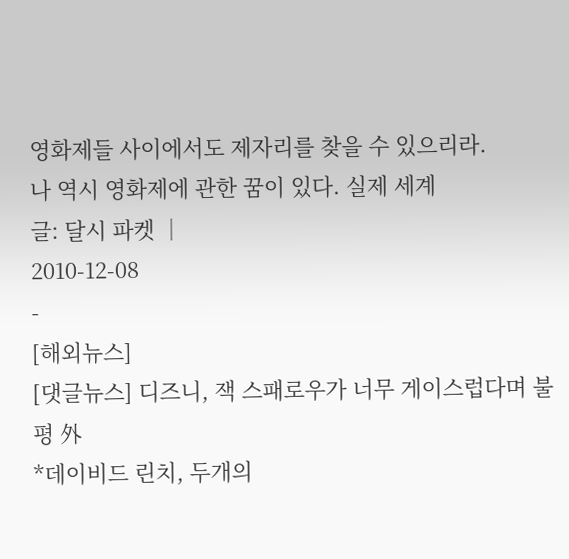영화제들 사이에서도 제자리를 찾을 수 있으리라.
나 역시 영화제에 관한 꿈이 있다. 실제 세계
글: 달시 파켓 │
2010-12-08
-
[해외뉴스]
[댓글뉴스] 디즈니, 잭 스패로우가 너무 게이스럽다며 불평 外
*데이비드 린치, 두개의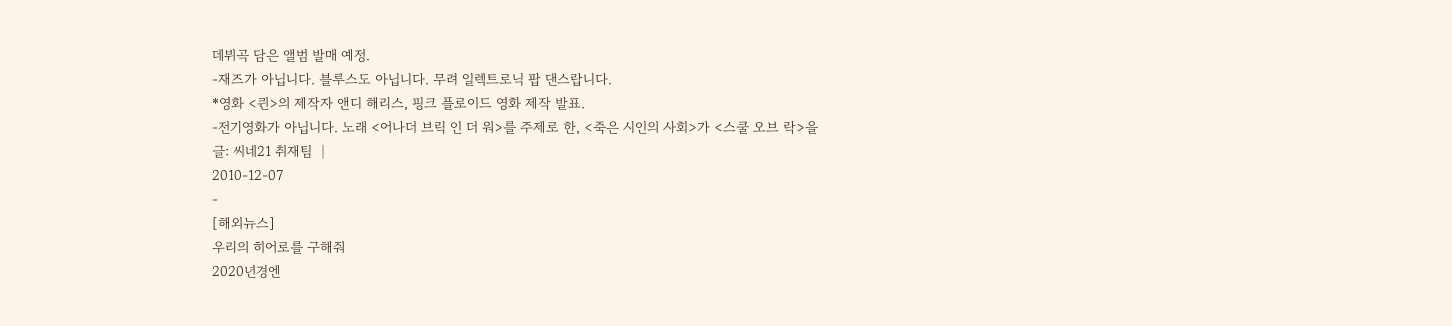데뷔곡 담은 앨범 발매 예정.
-재즈가 아닙니다. 블루스도 아닙니다. 무려 일렉트로닉 팝 댄스랍니다.
*영화 <퀸>의 제작자 앤디 해리스, 핑크 플로이드 영화 제작 발표.
-전기영화가 아닙니다. 노래 <어나더 브릭 인 더 워>를 주제로 한, <죽은 시인의 사회>가 <스쿨 오브 락>을
글: 씨네21 취재팀 │
2010-12-07
-
[해외뉴스]
우리의 히어로를 구해줘
2020년경엔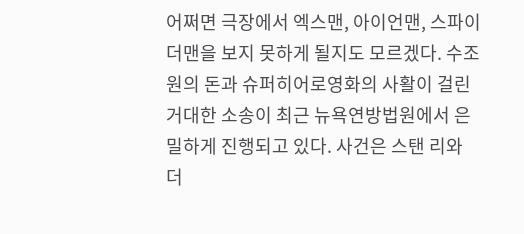어쩌면 극장에서 엑스맨, 아이언맨, 스파이더맨을 보지 못하게 될지도 모르겠다. 수조원의 돈과 슈퍼히어로영화의 사활이 걸린 거대한 소송이 최근 뉴욕연방법원에서 은밀하게 진행되고 있다. 사건은 스탠 리와 더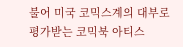불어 미국 코믹스계의 대부로 평가받는 코믹북 아티스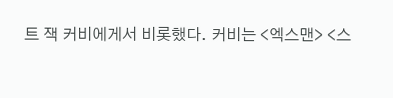트 잭 커비에게서 비롯했다. 커비는 <엑스맨> <스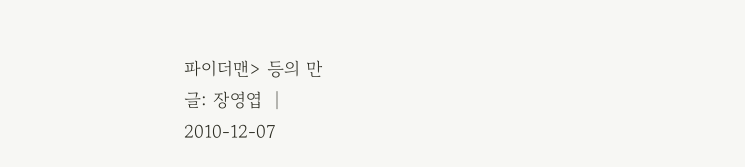파이더맨> 등의 만
글: 장영엽 │
2010-12-07